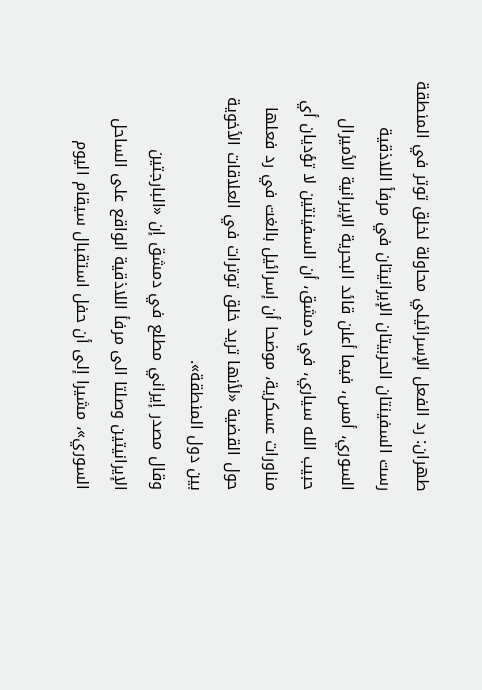طهران: رد الفعل الإسرائيلي محاولة لخلق توتر في المنطقة
رست السفينتان الحربيتان الإيرانيتان في مرفأ اللاذقية السوري، أمس، فيما أعلن قائد البحرية الإيرانية الأميرال حبيب الله سياري، في دمشق، أن السفينتين لا تؤديان أي مناورات عسكرية، موضحا أن إسرائيل بالغت في رد فعلها حول القضية «لأنها تريد خلق توترات في العلاقات الأخوية بين دول المنطقة».
وقال مصدر إيراني مطلع في دمشق إن «البارجتين الإيرانيتين وصلتا الى مرفأ اللاذقية الواقع على الساحل السوري»، مشيرا إلى أن حفل استقبال سيقام اليوم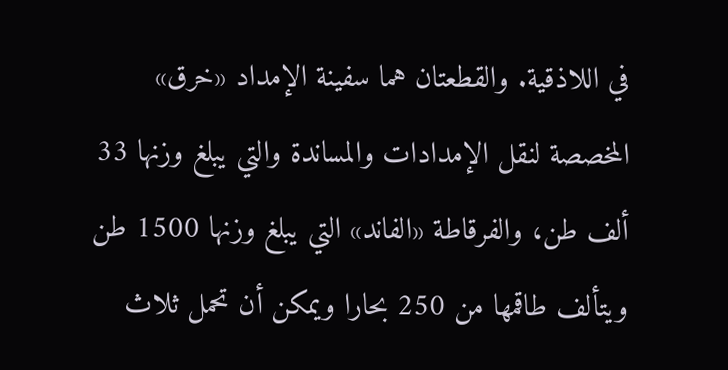في اللاذقية. والقطعتان هما سفينة الإمداد «خرق» المخصصة لنقل الإمدادات والمساندة والتي يبلغ وزنها 33 ألف طن، والفرقاطة «الفاند» التي يبلغ وزنها 1500 طن ويتألف طاقمها من 250 بحارا ويمكن أن تحمل ثلاث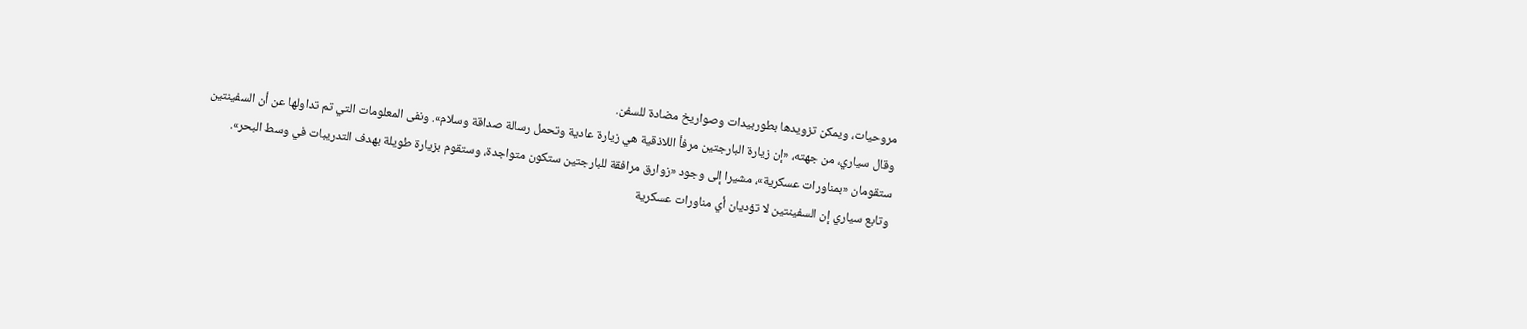مروحيات، ويمكن تزويدها بطوربيدات وصواريخ مضادة للسفن.
وقال سياري، من جهته، «إن زيارة البارجتين مرفأ اللاذقية هي زيارة عادية وتحمل رسالة صداقة وسلام». ونفى المعلومات التي تم تداولها عن أن السفينتين ستقومان «بمناورات عسكرية»، مشيرا إلى وجود «زوارق مرافقة للبارجتين ستكون متواجدة، وستقوم بزيارة طويلة بهدف التدريبات في وسط البحر».
وتابع سياري إن السفينتين لا تؤديان أي مناورات عسكرية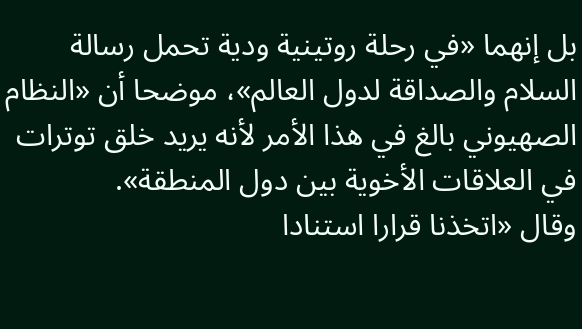بل إنهما «في رحلة روتينية ودية تحمل رسالة السلام والصداقة لدول العالم»، موضحا أن «النظام الصهيوني بالغ في هذا الأمر لأنه يريد خلق توترات في العلاقات الأخوية بين دول المنطقة».
وقال «اتخذنا قرارا استنادا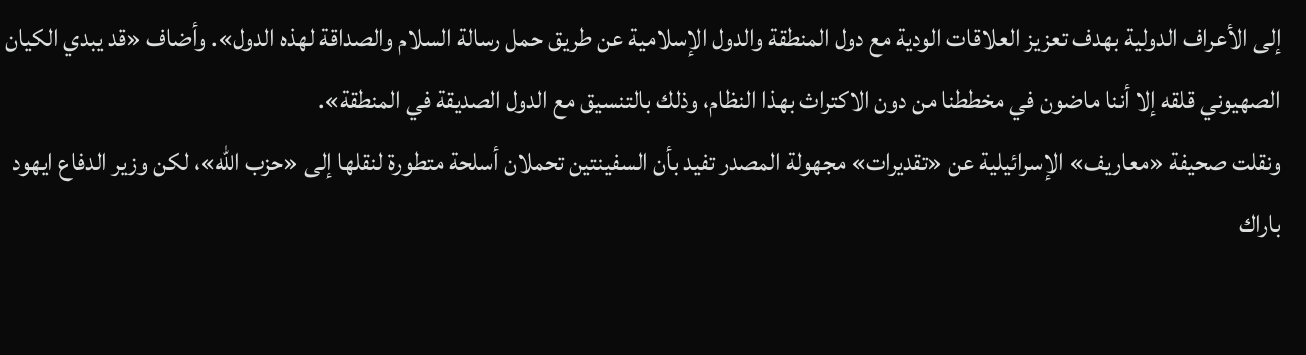إلى الأعراف الدولية بهدف تعزيز العلاقات الودية مع دول المنطقة والدول الإسلامية عن طريق حمل رسالة السلام والصداقة لهذه الدول». وأضاف «قد يبدي الكيان الصهيوني قلقه إلا أننا ماضون في مخططنا من دون الاكتراث بهذا النظام، وذلك بالتنسيق مع الدول الصديقة في المنطقة».
ونقلت صحيفة «معاريف» الإسرائيلية عن «تقديرات» مجهولة المصدر تفيد بأن السفينتين تحملان أسلحة متطورة لنقلها إلى «حزب الله»، لكن وزير الدفاع ايهود باراك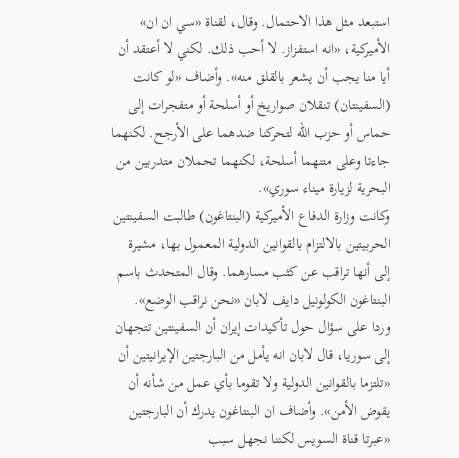استبعد مثل هذا الاحتمال. وقال، لقناة «سي ان ان» الأميركية، «انه استفزاز. لا أحب ذلك. لكني لا أعتقد أن أيا منا يجب أن يشعر بالقلق منه». وأضاف «لو كانت (السفينتان) تنقلان صواريخ أو أسلحة أو متفجرات إلى حماس أو حزب الله لتحركنا ضدهما على الأرجح. لكنهما جاءتا وعلى متنهما أسلحة، لكنهما تحملان متدربين من البحرية لزيارة ميناء سوري».
وكانت وزارة الدفاع الأميركية (البنتاغون) طالبت السفينتين الحربيتين بالالتزام بالقوانين الدولية المعمول بها، مشيرة إلى أنها تراقب عن كثب مسارهما. وقال المتحدث باسم البنتاغون الكولونيل دايف لابان «نحن نراقب الوضع».
وردا على سؤال حول تأكيدات إيران أن السفينتين تتجهان إلى سوريا، قال لابان انه يأمل من البارجتين الإيرانيتين أن «تلتزما بالقوانين الدولية ولا تقوما بأي عمل من شأنه أن يقوض الأمن». وأضاف ان البنتاغون يدرك أن البارجتين «عبرتا قناة السويس لكننا نجهل سبب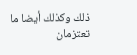ذلك وكذلك أيضا ما تعتزمان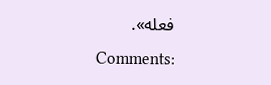فعله».
Comments: